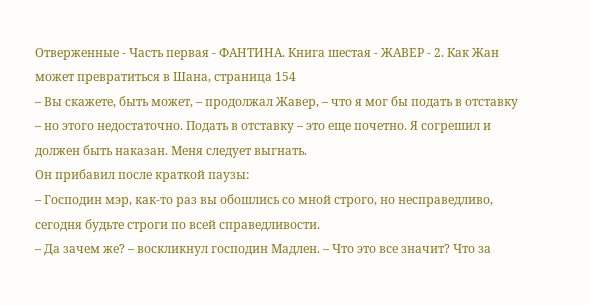Отверженные - Часть первая - ФАНТИНА. Книга шестая - ЖАВЕР - 2. Как Жан может превратиться в Шана, страница 154
– Вы скажете, быть может, – продолжал Жавер, – что я мог бы подать в отставку – но этого недостаточно. Подать в отставку – это еще почетно. Я согрешил и должен быть наказан. Меня следует выгнать.
Он прибавил после краткой паузы:
– Господин мэр, как-то раз вы обошлись со мной строго, но несправедливо, сегодня будьте строги по всей справедливости.
– Да зачем же? – воскликнул господин Мадлен. – Что это все значит? Что за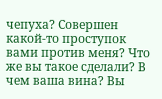чепуха? Совершен какой-то проступок вами против меня? Что же вы такое сделали? В чем ваша вина? Вы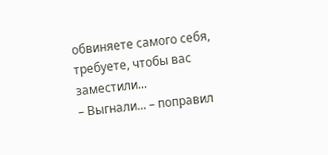обвиняете самого себя, требуете, чтобы вас заместили...
– Выгнали... – поправил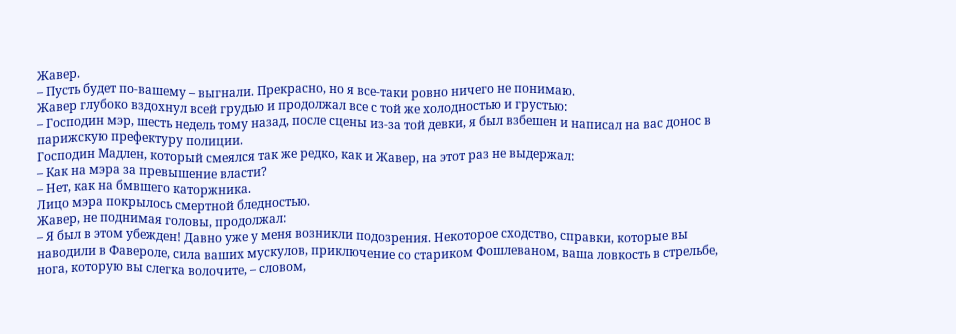Жавер.
– Пусть будет по-вашему – выгнали. Прекрасно, но я все-таки ровно ничего не понимаю.
Жавер глубоко вздохнул всей грудью и продолжал все с той же холодностью и грустью:
– Господин мэр, шесть недель тому назад, после сцены из-за той девки, я был взбешен и написал на вас донос в парижскую префектуру полиции.
Господин Мадлен, который смеялся так же редко, как и Жавер, на этот раз не выдержал:
– Как на мэра за превышение власти?
– Нет, как на бмвшего каторжника.
Лицо мэра покрылось смертной бледностью.
Жавер, не поднимая головы, продолжал:
– Я был в этом убежден! Давно уже у меня возникли подозрения. Некоторое сходство, справки, которые вы наводили в Фавероле, сила ваших мускулов, приключение со стариком Фошлеваном, ваша ловкость в стрельбе, нога, которую вы слегка волочите, – словом,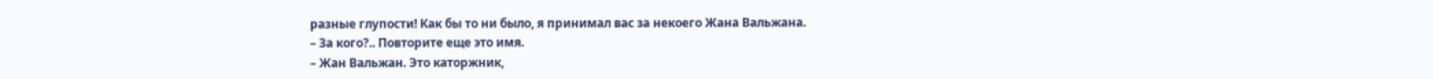разные глупости! Как бы то ни было, я принимал вас за некоего Жана Вальжана.
– За кого?.. Повторите еще это имя.
– Жан Вальжан. Это каторжник,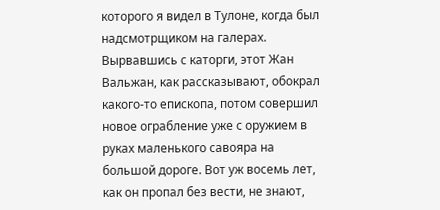которого я видел в Тулоне, когда был надсмотрщиком на галерах. Вырвавшись с каторги, этот Жан Вальжан, как рассказывают, обокрал какого-то епископа, потом совершил новое ограбление уже с оружием в руках маленького савояра на большой дороге. Вот уж восемь лет, как он пропал без вести, не знают,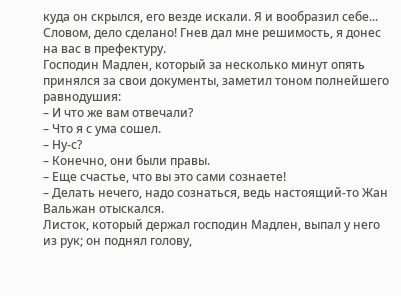куда он скрылся, его везде искали. Я и вообразил себе... Словом, дело сделано! Гнев дал мне решимость, я донес на вас в префектуру.
Господин Мадлен, который за несколько минут опять принялся за свои документы, заметил тоном полнейшего равнодушия:
– И что же вам отвечали?
– Что я с ума сошел.
– Ну-с?
– Конечно, они были правы.
– Еще счастье, что вы это сами сознаете!
– Делать нечего, надо сознаться, ведь настоящий-то Жан Вальжан отыскался.
Листок, который держал господин Мадлен, выпал у него из рук; он поднял голову,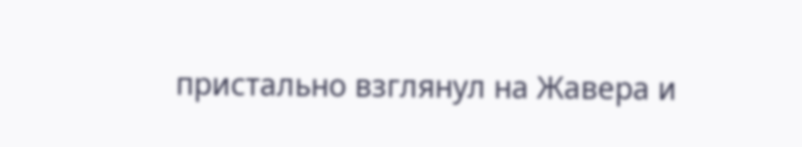пристально взглянул на Жавера и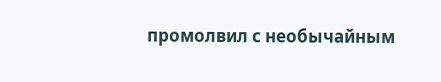промолвил с необычайным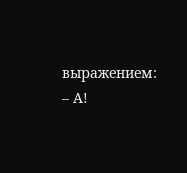выражением:
– А!